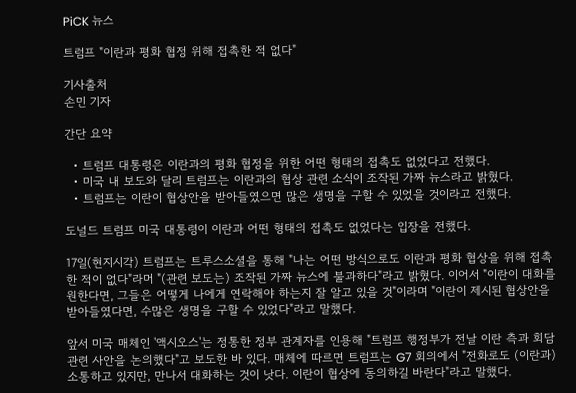PiCK 뉴스

트럼프 "이란과 평화 협정 위해 접촉한 적 없다"

기사출처
손민 기자

간단 요약

  • 트럼프 대통령은 이란과의 평화 협정을 위한 어떤 형태의 접촉도 없었다고 전했다.
  • 미국 내 보도와 달리 트럼프는 이란과의 협상 관련 소식이 조작된 가짜 뉴스라고 밝혔다.
  • 트럼프는 이란이 협상안을 받아들였으면 많은 생명을 구할 수 있었을 것이라고 전했다.

도널드 트럼프 미국 대통령이 이란과 어떤 형태의 접촉도 없었다는 입장을 전했다.

17일(현지시각) 트럼프는 트루스소셜을 통해 "나는 어떤 방식으로도 이란과 평화 협상을 위해 접촉한 적이 없다"라머 "(관련 보도는) 조작된 가짜 뉴스에 불과하다"라고 밝혔다. 이어서 "이란이 대화를 원한다면, 그들은 어떻게 나에게 연락해야 하는지 잘 알고 있을 것"이라며 "이란이 제시된 협상안을 받아들였다면, 수많은 생명을 구할 수 있었다"라고 말했다.

앞서 미국 매체인 '액시오스'는 정통한 정부 관계자를 인용해 "트럼프 행정부가 전날 이란 측과 회담 관련 사안을 논의했다"고 보도한 바 있다. 매체에 따르면 트럼프는 G7 회의에서 "전화로도 (이란과) 소통하고 있지만, 만나서 대화하는 것이 낫다. 이란이 협상에 동의하길 바란다"라고 말했다.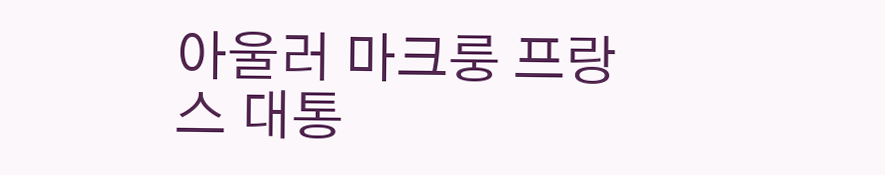아울러 마크룽 프랑스 대통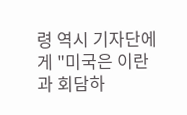령 역시 기자단에게 "미국은 이란과 회담하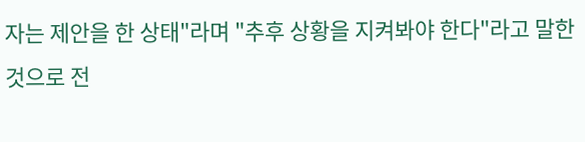자는 제안을 한 상태"라며 "추후 상황을 지켜봐야 한다"라고 말한 것으로 전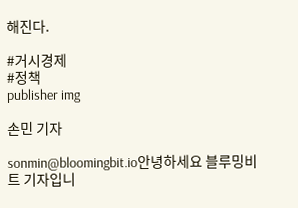해진다.

#거시경제
#정책
publisher img

손민 기자

sonmin@bloomingbit.io안녕하세요 블루밍비트 기자입니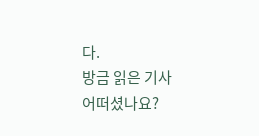다.
방금 읽은 기사 어떠셨나요?